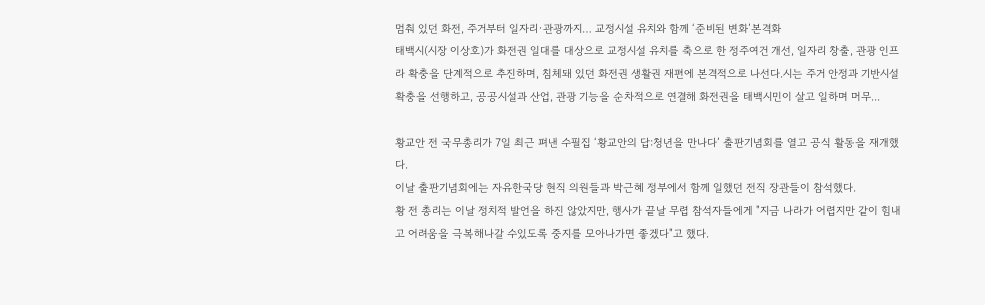멈춰 있던 화전, 주거부터 일자리·관광까지… 교정시설 유치와 함께 ‘준비된 변화’본격화
태백시(시장 이상호)가 화전권 일대를 대상으로 교정시설 유치를 축으로 한 정주여건 개선, 일자리 창출, 관광 인프라 확충을 단계적으로 추진하며, 침체돼 있던 화전권 생활권 재편에 본격적으로 나선다.시는 주거 안정과 기반시설 확충을 선행하고, 공공시설과 산업, 관광 기능을 순차적으로 연결해 화전권을 태백시민이 살고 일하며 머무...

황교안 전 국무총리가 7일 최근 펴낸 수필집 ‘황교안의 답:청년을 만나다’ 출판기념회를 열고 공식 활동을 재개했다.
이날 출판기념회에는 자유한국당 현직 의원들과 박근혜 정부에서 함께 일했던 전직 장관들이 참석했다.
황 전 총리는 이날 정치적 발언을 하진 않았지만, 행사가 끝날 무렵 참석자들에게 "지금 나라가 어렵지만 같이 힘내고 어려움을 극복해나갈 수있도록 중지를 모아나가면 좋겠다"고 했다.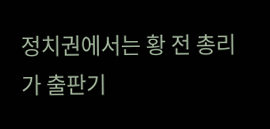정치권에서는 황 전 총리가 출판기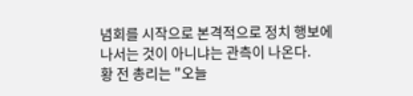념회를 시작으로 본격적으로 정치 행보에 나서는 것이 아니냐는 관측이 나온다.
황 전 총리는 "오늘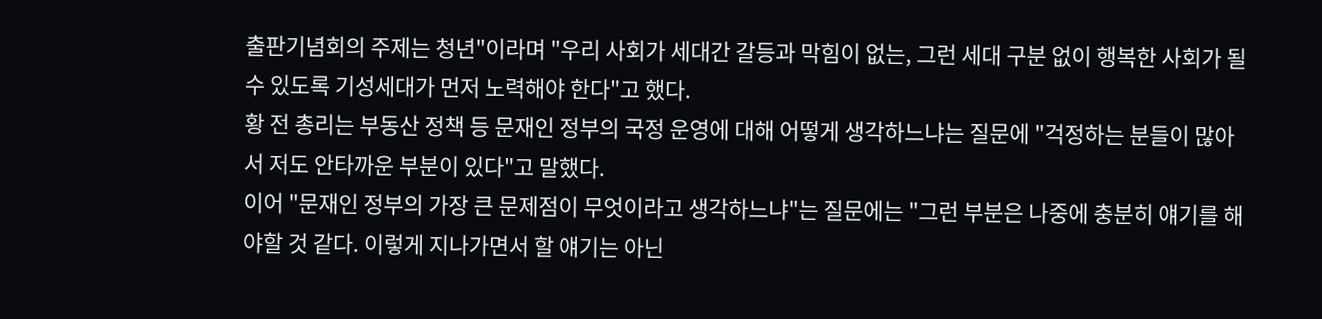출판기념회의 주제는 청년"이라며 "우리 사회가 세대간 갈등과 막힘이 없는, 그런 세대 구분 없이 행복한 사회가 될 수 있도록 기성세대가 먼저 노력해야 한다"고 했다.
황 전 총리는 부동산 정책 등 문재인 정부의 국정 운영에 대해 어떻게 생각하느냐는 질문에 "걱정하는 분들이 많아서 저도 안타까운 부분이 있다"고 말했다.
이어 "문재인 정부의 가장 큰 문제점이 무엇이라고 생각하느냐"는 질문에는 "그런 부분은 나중에 충분히 얘기를 해야할 것 같다. 이렇게 지나가면서 할 얘기는 아닌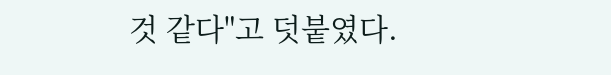것 같다"고 덧붙였다.